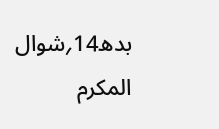بدھ14؍شوال المکرم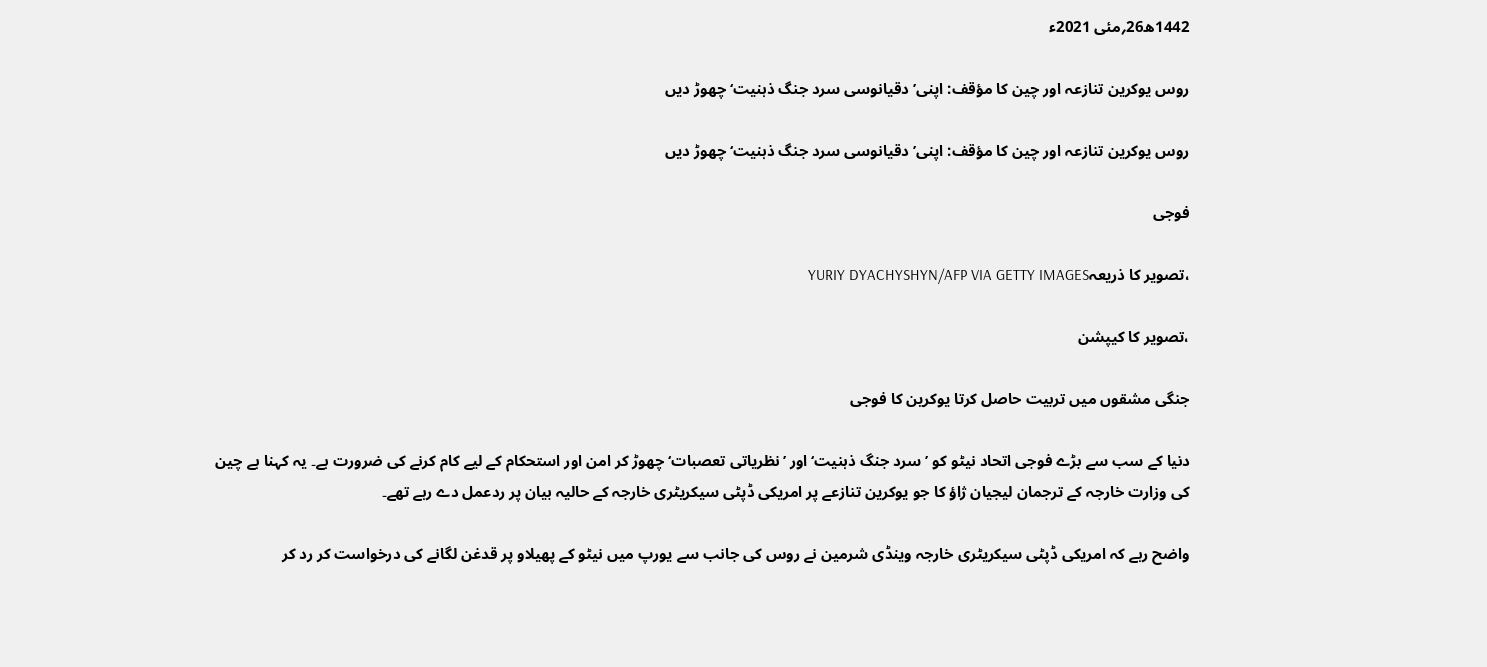1442ھ26؍مئی 2021ء

روس یوکرین تنازعہ اور چین کا مؤقف: اپنی’ دقیانوسی سرد جنگ ذہنیت‘ چھوڑ دیں

روس یوکرین تنازعہ اور چین کا مؤقف: اپنی’ دقیانوسی سرد جنگ ذہنیت‘ چھوڑ دیں

فوجی

،تصویر کا ذریعہYURIY DYACHYSHYN/AFP VIA GETTY IMAGES

،تصویر کا کیپشن

جنگی مشقوں میں تربیت حاصل کرتا یوکرین کا فوجی

دنیا کے سب سے بڑے فوجی اتحاد نیٹو کو ’سرد جنگ ذہنیت‘ اور ’نظریاتی تعصبات‘ چھوڑ کر امن اور استحکام کے لیے کام کرنے کی ضرورت ہے۔ یہ کہنا ہے چین کی وزارت خارجہ کے ترجمان لیجیان ژاؤ کا جو یوکرین تنازعے پر امریکی ڈپٹی سیکریٹری خارجہ کے حالیہ بیان پر ردعمل دے رہے تھے۔

واضح رہے کہ امریکی ڈپٹی سیکریٹری خارجہ وینڈی شرمین نے روس کی جانب سے یورپ میں نیٹو کے پھیلاو پر قدغن لگانے کی درخواست کر رد کر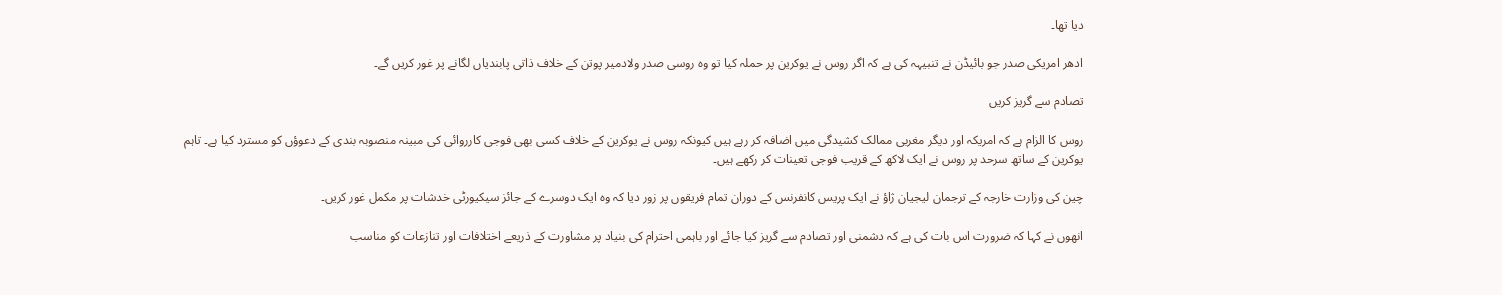دیا تھا۔

ادھر امریکی صدر جو بائیڈن نے تنبیہہ کی ہے کہ اگر روس نے یوکرین پر حملہ کیا تو وہ روسی صدر ولادمیر پوتن کے خلاف ذاتی پابندیاں لگانے پر غور کریں گے۔

تصادم سے گریز کریں

روس کا الزام ہے کہ امریکہ اور دیگر مغربی ممالک کشیدگی میں اضافہ کر رہے ہیں کیونکہ روس نے یوکرین کے خلاف کسی بھی فوجی کارروائی کی مبینہ منصوبہ بندی کے دعوؤں کو مسترد کیا ہے۔ تاہم یوکرین کے ساتھ سرحد پر روس نے ایک لاکھ کے قریب فوجی تعینات کر رکھے ہیں۔

چین کی وزارت خارجہ کے ترجمان لیجیان ژاؤ نے ایک پریس کانفرنس کے دوران تمام فریقوں پر زور دیا کہ وہ ایک دوسرے کے جائز سیکیورٹی خدشات پر مکمل غور کریں۔

انھوں نے کہا کہ ضرورت اس بات کی ہے کہ دشمنی اور تصادم سے گریز کیا جائے اور باہمی احترام کی بنیاد پر مشاورت کے ذریعے اختلافات اور تنازعات کو مناسب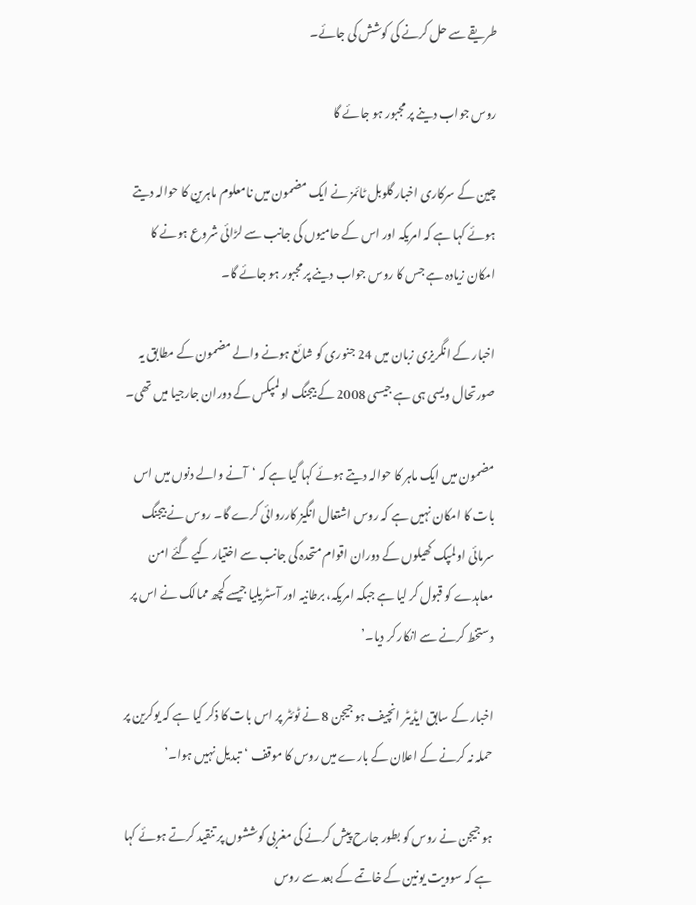طریقے سے حل کرنے کی کوشش کی جائے۔

روس جواب دینے پر مجبور ہو جائے گا

چین کے سرکاری اخبار گلوبل ٹائمز نے ایک مضمون میں نامعلوم ماہرین کا حوالہ دیتے ہوئے کہا ہے کہ امریکہ اور اس کے حامیوں کی جانب سے لڑائی شروع ہونے کا امکان زیادہ ہے جس کا روس جواب دینے پر مجبور ہو جائے گا۔

اخبار کے انگریزی زبان میں 24 جنوری کو شائع ہونے والے مضمون کے مطابق یہ صورتحال ویسی ہی ہے جیسی 2008 کے بیجنگ اولمپکس کے دوران جارجیا میں تھی۔

مضمون میں ایک ماہر کا حوالہ دیتے ہوئے کہا گیا ہے کہ ‘آنے والے دنوں میں اس بات کا امکان نہیں ہے کہ روس اشتعال انگیز کارروائی کرے گا۔ روس نے بیجنگ سرمائی اولمپک کھیلوں کے دوران اقوام متحدہ کی جانب سے اختیار کیے گئے امن معاہدے کو قبول کر لیا ہے جبکہ امریکہ، برطانیہ اور آسٹریلیا جیسے کچھ ممالک نے اس پر دستخط کرنے سے انکار کر دیا۔’

اخبار کے سابق ایڈیٹر انچیف ہو جیجن 8 نے ٹوئٹر پر اس بات کا ذکر کیا ہے کہ یوکرین پر حملہ نہ کرنے کے اعلان کے بارے میں روس کا موقف ‘تبدیل نہیں ہوا۔’

ہو جیجن نے روس کو بطور جارح پیش کرنے کی مغربی کوششوں پر تنقید کرتے ہوئے کہا ہے کہ سوویت یونین کے خاتمے کے بعد سے روس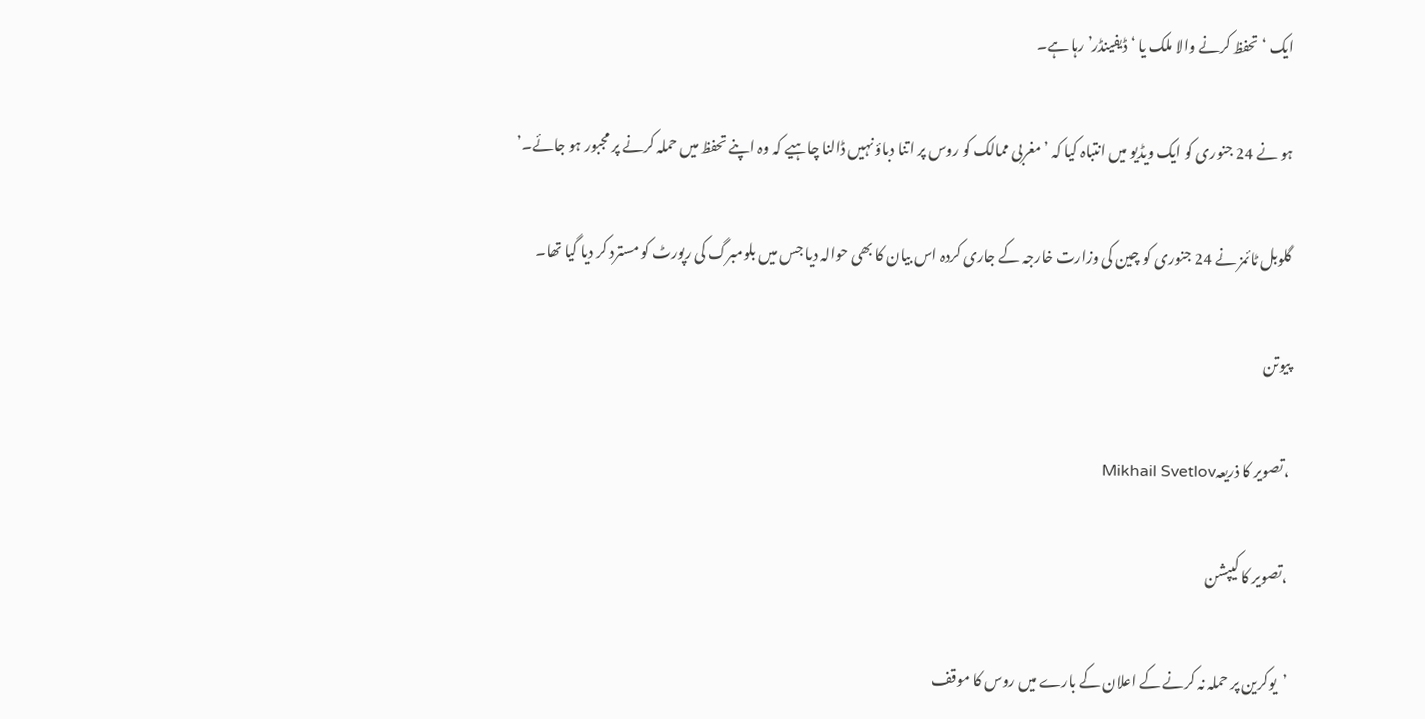ایک ‘تحفظ کرنے والا ملک یا ‘ڈیفینڈر’ رہا ہے۔

ہو نے 24 جنوری کو ایک ویڈیو میں انتباہ کیا کہ ’مغربی ممالک کو روس پر اتنا دباؤ نہیں ڈالنا چاہیے کہ وہ اپنے تحفظ میں حملہ کرنے پر مجبور ہو جائے۔’

گلوبل ٹائمز نے 24 جنوری کو چین کی وزارت خارجہ کے جاری کردہ اس بیان کا بھی حوالہ دیا جس میں بلومبرگ کی رپورٹ کو مسترد کر دیا گیا تھا۔

پیوتن

،تصویر کا ذریعہMikhail Svetlov

،تصویر کا کیپشن

’یوکرین پر حملہ نہ کرنے کے اعلان کے بارے میں روس کا موقف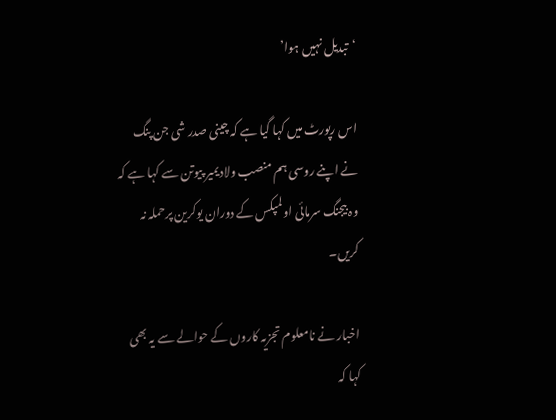‘تبدیل نہیں ہوا’

اس رپورٹ میں کہا گیا ہے کہ چینی صدر شی جن پنگ نے اپنے روسی ہم منصب ولادیمیر پیوتن سے کہا ہے کہ وہ بیجنگ سرمائی اولمپکس کے دوران یوکرین پرحملہ نہ کریں۔

اخبار نے نامعلوم تجزیہ کاروں کے حوالے سے یہ بھی کہا کہ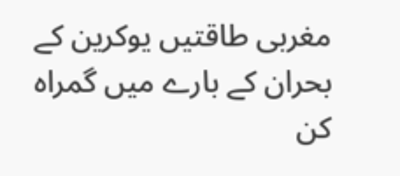مغربی طاقتیں یوکرین کے بحران کے بارے میں گمراہ کن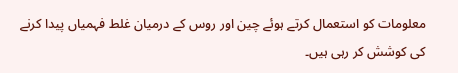معلومات کو استعمال کرتے ہوئے چین اور روس کے درمیان غلط فہمیاں پیدا کرنے کی کوشش کر رہی ہیں۔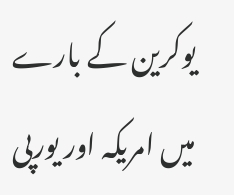یوکرین کے بارے میں امریکہ اور یورپی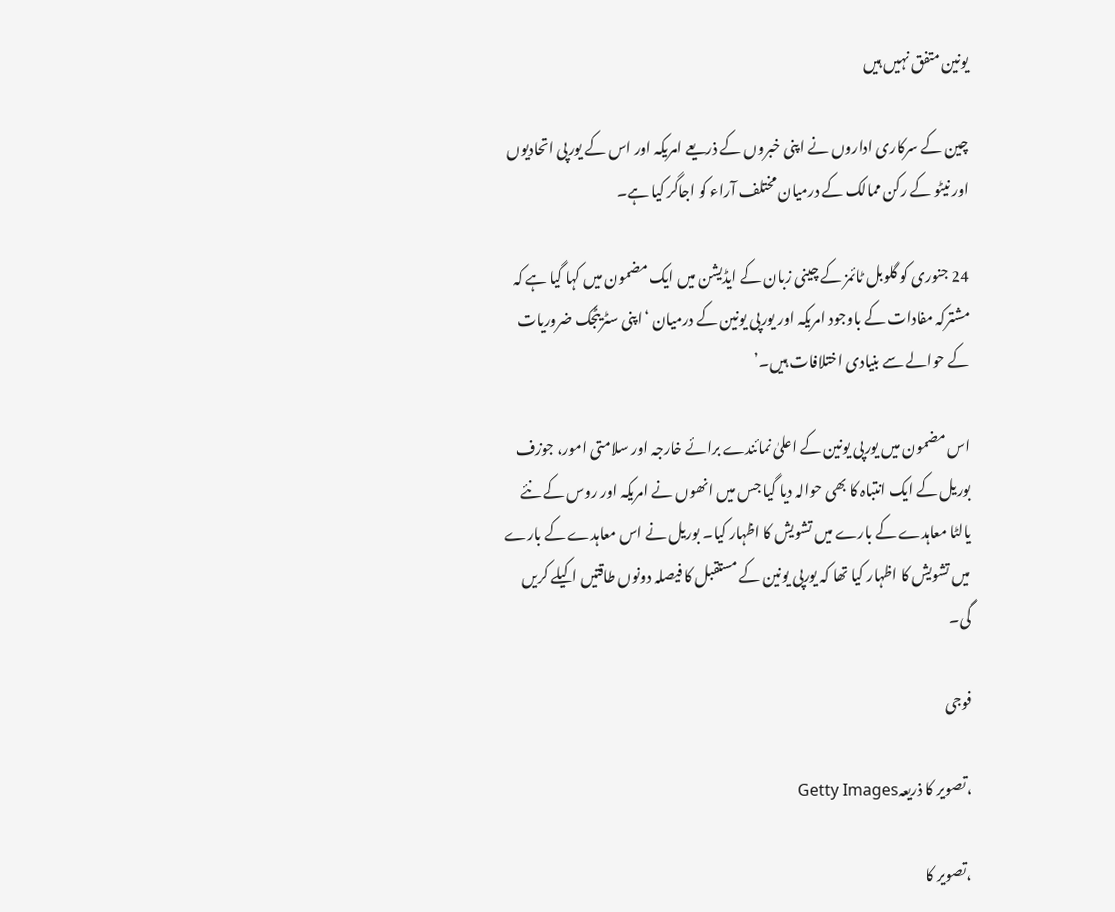یونین متفق نہیں ہیں

چین کے سرکاری اداروں نے اپنی خبروں کے ذریعے امریکہ اور اس کے یورپی اتحادیوں اور نیٹو کے رکن ممالک کے درمیان مختلف آراء کو اجاگر کیا ہے۔

24 جنوری کو گلوبل ٹائمز کے چینی زبان کے ایڈیشن میں ایک مضمون میں کہا گیا ہے کہ مشترکہ مفادات کے باوجود امریکہ اور یورپی یونین کے درمیان ‘اپنی سٹریٹجک ضروریات کے حوالے سے بنیادی اختلافات ہیں۔’

اس مضمون میں یورپی یونین کے اعلیٰ نمائندے برائے خارجہ اور سلامتی امور، جوزف بوریل کے ایک انتباہ کا بھی حوالہ دیا گیا جس میں انھوں نے امریکہ اور روس کے نئے یالٹا معاہدے کے بارے میں تشویش کا اظہار کیا۔ بوریل نے اس معاہدے کے بارے میں تشویش کا اظہار کیا تھا کہ یورپی یونین کے مستقبل کا فیصلہ دونوں طاقتیں اکیلے کریں گی۔

فوجی

،تصویر کا ذریعہGetty Images

،تصویر کا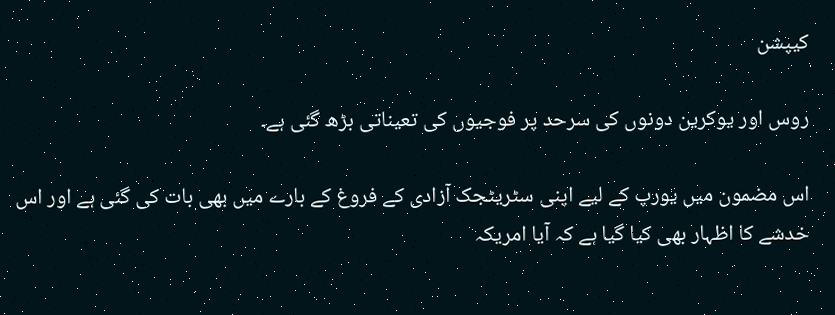کیپشن

روس اور یوکرین دونوں کی سرحد پر فوجیوں کی تعیناتی بڑھ گئی ہے۔

اس مضمون میں یورپ کے لیے اپنی سٹریٹجک آزادی کے فروغ کے بارے میں بھی بات کی گئی ہے اور اس خدشے کا اظہار بھی کیا گیا ہے کہ آیا امریکہ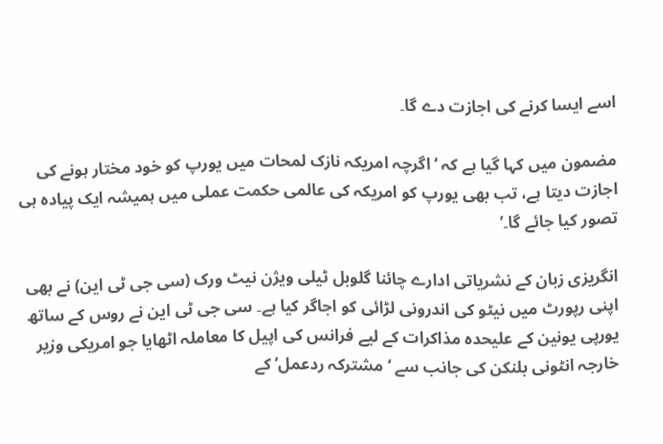اسے ایسا کرنے کی اجازت دے گا۔

مضمون میں کہا گیا ہے کہ ‘اگرچہ امریکہ نازک لمحات میں یورپ کو خود مختار ہونے کی اجازت دیتا ہے، تب بھی یورپ کو امریکہ کی عالمی حکمت عملی میں ہمیشہ ایک پیادہ ہی تصور کیا جائے گا۔’

انگریزی زبان کے نشریاتی ادارے چائنا گلوبل ٹیلی ویژن نیٹ ورک (سی جی ٹی این) نے بھی اپنی رپورٹ میں نیٹو کی اندرونی لڑائی کو اجاگر کیا ہے۔ سی جی ٹی این نے روس کے ساتھ یورپی یونین کے علیحدہ مذاکرات کے لیے فرانس کی اپیل کا معاملہ اٹھایا جو امریکی وزیر خارجہ انٹونی بلنکن کی جانب سے ‘مشترکہ ردعمل’ کے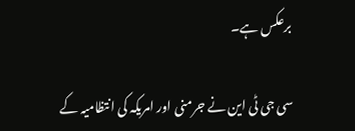برعکس ہے۔

سی جی ٹی این نے جرمنی اور امریکہ کی انتظامیہ کے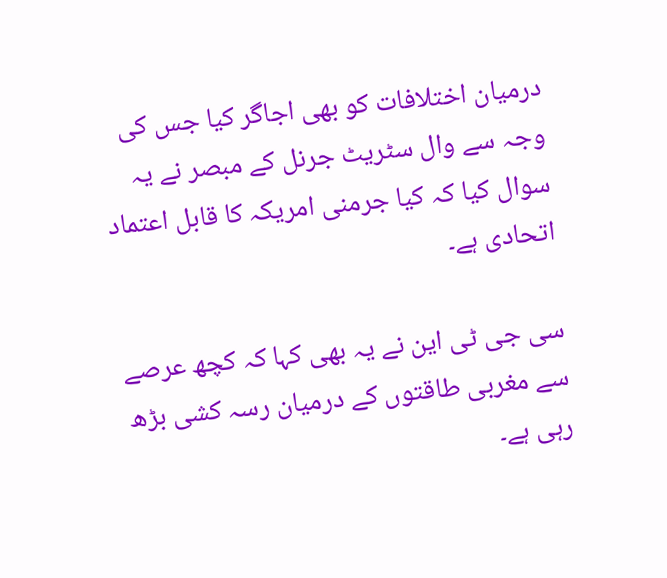درمیان اختلافات کو بھی اجاگر کیا جس کی وجہ سے وال سٹریٹ جرنل کے مبصر نے یہ سوال کیا کہ کیا جرمنی امریکہ کا قابل اعتماد اتحادی ہے۔

سی جی ٹی این نے یہ بھی کہا کہ کچھ عرصے سے مغربی طاقتوں کے درمیان رسہ کشی بڑھ رہی ہے۔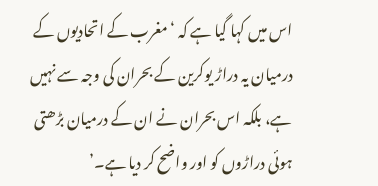اس میں کہا گیا ہے کہ ‘مغرب کے اتحادیوں کے درمیان یہ دراڑ یوکرین کے بحران کی وجہ سے نہیں ہے، بلکہ اس بحران نے ان کے درمیان بڑھتی ہوئی دراڑوں کو اور واضح کر دیا ہے۔’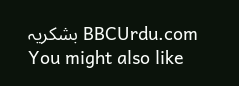BBCUrdu.com بشکریہ
You might also like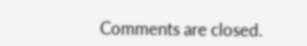Comments are closed.